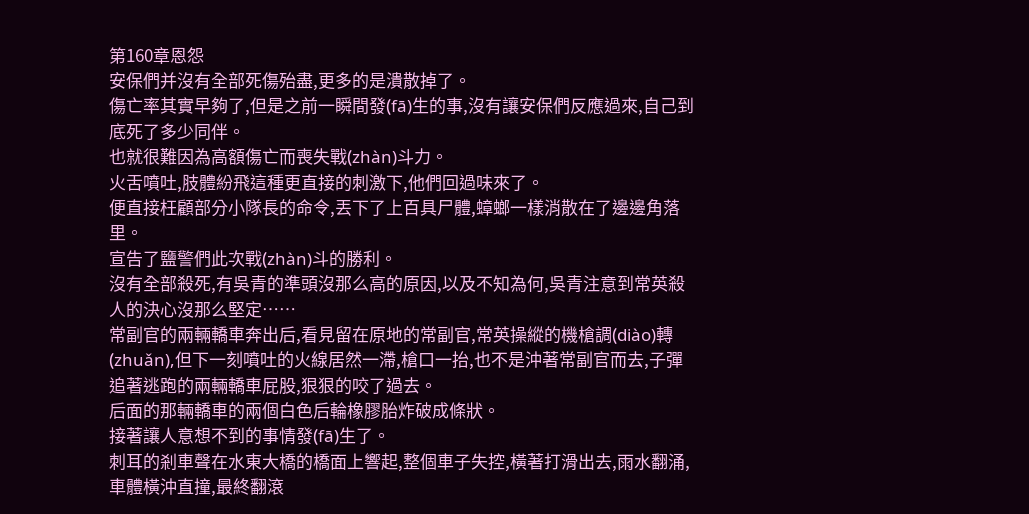第160章恩怨
安保們并沒有全部死傷殆盡,更多的是潰散掉了。
傷亡率其實早夠了,但是之前一瞬間發(fā)生的事,沒有讓安保們反應過來,自己到底死了多少同伴。
也就很難因為高額傷亡而喪失戰(zhàn)斗力。
火舌噴吐,肢體紛飛這種更直接的刺激下,他們回過味來了。
便直接枉顧部分小隊長的命令,丟下了上百具尸體,蟑螂一樣消散在了邊邊角落里。
宣告了鹽警們此次戰(zhàn)斗的勝利。
沒有全部殺死,有吳青的準頭沒那么高的原因,以及不知為何,吳青注意到常英殺人的決心沒那么堅定……
常副官的兩輛轎車奔出后,看見留在原地的常副官,常英操縱的機槍調(diào)轉(zhuǎn),但下一刻噴吐的火線居然一滯,槍口一抬,也不是沖著常副官而去,子彈追著逃跑的兩輛轎車屁股,狠狠的咬了過去。
后面的那輛轎車的兩個白色后輪橡膠胎炸破成條狀。
接著讓人意想不到的事情發(fā)生了。
刺耳的剎車聲在水東大橋的橋面上響起,整個車子失控,橫著打滑出去,雨水翻涌,車體橫沖直撞,最終翻滾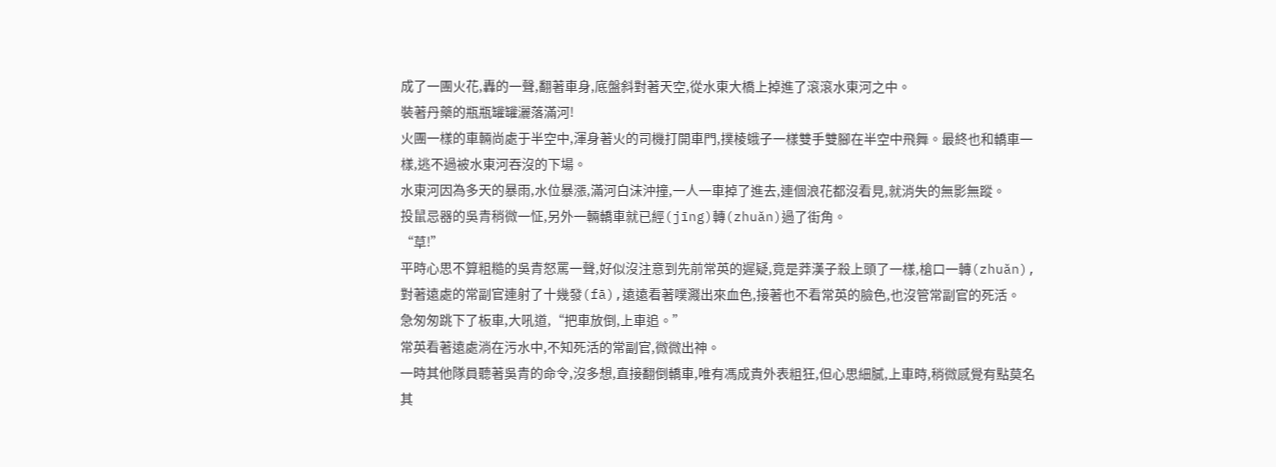成了一團火花,轟的一聲,翻著車身,底盤斜對著天空,從水東大橋上掉進了滾滾水東河之中。
裝著丹藥的瓶瓶罐罐灑落滿河!
火團一樣的車輛尚處于半空中,渾身著火的司機打開車門,撲棱蛾子一樣雙手雙腳在半空中飛舞。最終也和轎車一樣,逃不過被水東河吞沒的下場。
水東河因為多天的暴雨,水位暴漲,滿河白沫沖撞,一人一車掉了進去,連個浪花都沒看見,就消失的無影無蹤。
投鼠忌器的吳青稍微一怔,另外一輛轎車就已經(jīng)轉(zhuǎn)過了街角。
“草!”
平時心思不算粗糙的吳青怒罵一聲,好似沒注意到先前常英的遲疑,竟是莽漢子殺上頭了一樣,槍口一轉(zhuǎn),對著遠處的常副官連射了十幾發(fā),遠遠看著噗濺出來血色,接著也不看常英的臉色,也沒管常副官的死活。
急匆匆跳下了板車,大吼道,“把車放倒,上車追。”
常英看著遠處淌在污水中,不知死活的常副官,微微出神。
一時其他隊員聽著吳青的命令,沒多想,直接翻倒轎車,唯有馮成貴外表粗狂,但心思細膩,上車時,稍微感覺有點莫名其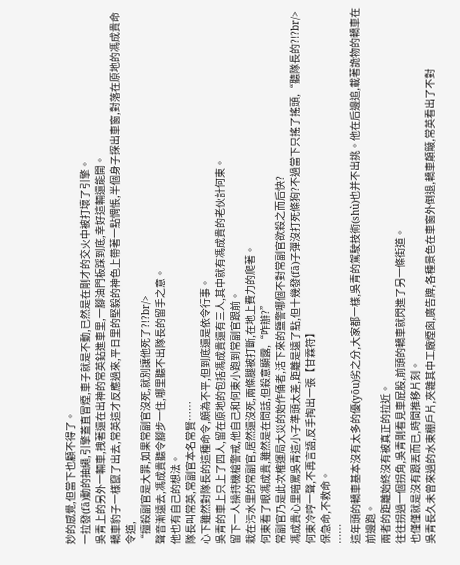妙的感覺,但當下也顧不得了。
一拉發(fā)動的抽繩,引擎蓋直冒煙,車子就是不動,已然是在剛才的交火中被打壞了引擎。
吳青上的另外一輛車,拽著還在出神的常英鉆進車里,一腳油門板踩到底,幸好這輛還能開。
轎車豹子一樣竄了出去,常英這才反應過來,平日里的堅毅的神色上帶著一點惆悵,半個身子探出車窗,對落在原地的馮成貴命令道,
“擅殺副官是大罪,如果常副官沒死,就別讓他死了?!?br/>
聲音漸遠去,馮成貴聽令腳步一住,哪里聽不出隊長的留手之意。
他也有自己的想法。
隊長叫常英,常副官本名常賢……
心下雖然對隊長的這種命令,頗為不平,但到底還是依令行事。
吳青的車上只上了四人,留在原地的包括馮成貴還有三人,其中就有馮成貴的老伙計何東。
留下一人操持機槍警戒,他自己和何東小跑到常副官跟前。
栽在污水里的常副官,居然還沒死,兩條腿被打斷,在地上費力的爬著。
何東看了眼馮成貴,雖然是在問話,但殺意顯露,“咋辦?”
常副官乃是此次榷運局大災的始作俑者,活下來的鹽警哪個不對常副官欲殺之而后快?
馮成貴心里暗罵吳青這小子準頭太差,距離是遠了點,但十幾發(fā)子彈沒打死條狗?不過當下只搖了搖頭,“聽隊長的?!?br/>
何東冷哼一聲,不再言語,反手掏出一張【甘霖符】
保急命,不救命。
……
這年頭的轎車基本沒有太多的優(yōu)劣之分,大家都一樣,吳青的駕駛技術(shù)也并不出挑。他在后邊追,載著詭物的轎車在前邊跑。
兩者的距離始終沒有被真正的拉近。
往往拐過一個拐角,吳青剛看見車屁股,前頭的轎車就閃進了另一條街道。
也僅僅就是沒有跟丟而已,時間推移片刻。
吳青長久未曾來過的水東棚戶片,夾雜其中工廠煙囪,廣告牌,各種景色在車窗外倒退,轎車顛簸,常英看出了不對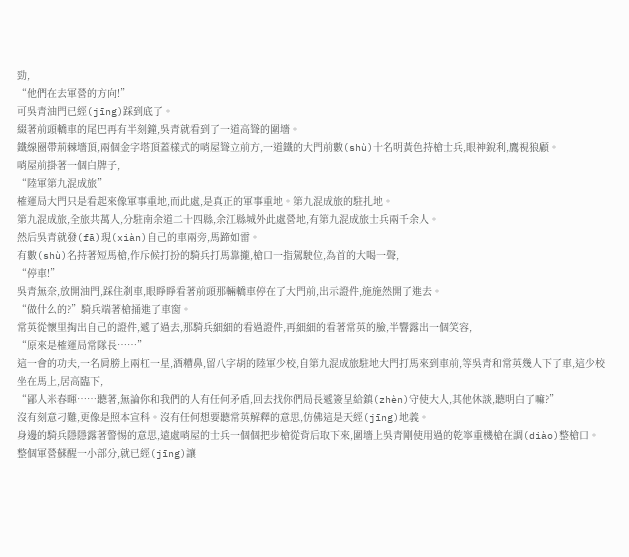勁,
“他們在去軍營的方向!”
可吳青油門已經(jīng)踩到底了。
綴著前頭轎車的尾巴再有半刻鐘,吳青就看到了一道高聳的圍墻。
鐵線圈帶荊棘墻頂,兩個金字塔頂蓋樣式的哨屋聳立前方,一道鐵的大門前數(shù)十名明黃色持槍士兵,眼神銳利,鷹視狼顧。
哨屋前掛著一個白牌子,
“陸軍第九混成旅”
榷運局大門只是看起來像軍事重地,而此處,是真正的軍事重地。第九混成旅的駐扎地。
第九混成旅,全旅共萬人,分駐南余道二十四縣,余江縣城外此處營地,有第九混成旅士兵兩千余人。
然后吳青就發(fā)現(xiàn)自己的車兩旁,馬蹄如雷。
有數(shù)名持著短馬槍,作斥候打扮的騎兵打馬靠攏,槍口一指駕駛位,為首的大喝一聲,
“停車!”
吳青無奈,放開油門,踩住剎車,眼睜睜看著前頭那輛轎車停在了大門前,出示證件,施施然開了進去。
“做什么的?”騎兵端著槍捅進了車窗。
常英從懷里掏出自己的證件,遞了過去,那騎兵細細的看過證件,再細細的看著常英的臉,半響露出一個笑容,
“原來是榷運局常隊長……”
這一會的功夫,一名肩膀上兩杠一星,酒糟鼻,留八字胡的陸軍少校,自第九混成旅駐地大門打馬來到車前,等吳青和常英幾人下了車,這少校坐在馬上,居高臨下,
“鄙人米春暉……聽著,無論你和我們的人有任何矛盾,回去找你們局長遞簽呈給鎮(zhèn)守使大人,其他休談,聽明白了嘛?”
沒有刻意刁難,更像是照本宣科。沒有任何想要聽常英解釋的意思,仿佛這是天經(jīng)地義。
身邊的騎兵隱隱露著警惕的意思,遠處哨屋的士兵一個個把步槍從背后取下來,圍墻上吳青剛使用過的乾寧重機槍在調(diào)整槍口。
整個軍營蘇醒一小部分,就已經(jīng)讓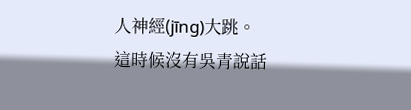人神經(jīng)大跳。
這時候沒有吳青說話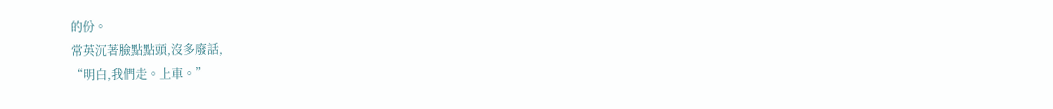的份。
常英沉著臉點點頭,沒多廢話,
“明白,我們走。上車。”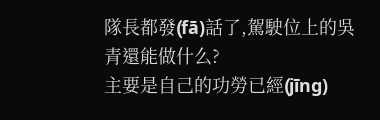隊長都發(fā)話了,駕駛位上的吳青還能做什么?
主要是自己的功勞已經(jīng)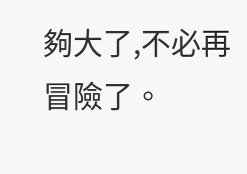夠大了,不必再冒險了。